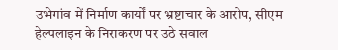उभेगांव में निर्माण कार्यों पर भ्रष्टाचार के आरोप, सीएम हेल्पलाइन के निराकरण पर उठे सवाल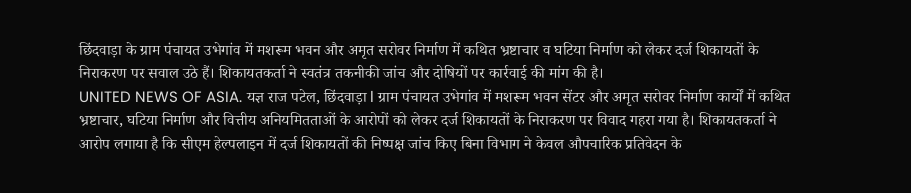छिंदवाड़ा के ग्राम पंचायत उभेगांव में मशरूम भवन और अमृत सरोवर निर्माण में कथित भ्रष्टाचार व घटिया निर्माण को लेकर दर्ज शिकायतों के निराकरण पर सवाल उठे हैं। शिकायतकर्ता ने स्वतंत्र तकनीकी जांच और दोषियों पर कार्रवाई की मांग की है।
UNITED NEWS OF ASIA. यज्ञ राज पटेल, छिंदवाड़ा l ग्राम पंचायत उभेगांव में मशरूम भवन सेंटर और अमृत सरोवर निर्माण कार्यों में कथित भ्रष्टाचार, घटिया निर्माण और वित्तीय अनियमितताओं के आरोपों को लेकर दर्ज शिकायतों के निराकरण पर विवाद गहरा गया है। शिकायतकर्ता ने आरोप लगाया है कि सीएम हेल्पलाइन में दर्ज शिकायतों की निष्पक्ष जांच किए बिना विभाग ने केवल औपचारिक प्रतिवेदन के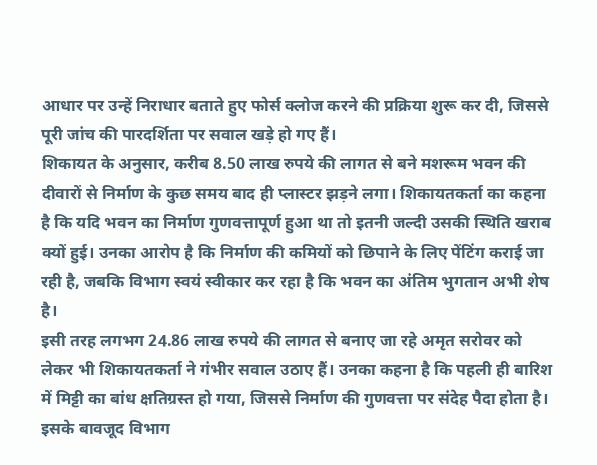आधार पर उन्हें निराधार बताते हुए फोर्स क्लोज करने की प्रक्रिया शुरू कर दी, जिससे पूरी जांच की पारदर्शिता पर सवाल खड़े हो गए हैं।
शिकायत के अनुसार, करीब 8.50 लाख रुपये की लागत से बने मशरूम भवन की दीवारों से निर्माण के कुछ समय बाद ही प्लास्टर झड़ने लगा। शिकायतकर्ता का कहना है कि यदि भवन का निर्माण गुणवत्तापूर्ण हुआ था तो इतनी जल्दी उसकी स्थिति खराब क्यों हुई। उनका आरोप है कि निर्माण की कमियों को छिपाने के लिए पेंटिंग कराई जा रही है, जबकि विभाग स्वयं स्वीकार कर रहा है कि भवन का अंतिम भुगतान अभी शेष है।
इसी तरह लगभग 24.86 लाख रुपये की लागत से बनाए जा रहे अमृत सरोवर को लेकर भी शिकायतकर्ता ने गंभीर सवाल उठाए हैं। उनका कहना है कि पहली ही बारिश में मिट्टी का बांध क्षतिग्रस्त हो गया, जिससे निर्माण की गुणवत्ता पर संदेह पैदा होता है। इसके बावजूद विभाग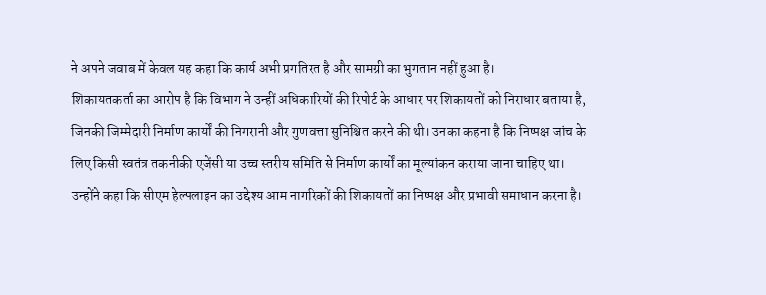ने अपने जवाब में केवल यह कहा कि कार्य अभी प्रगतिरत है और सामग्री का भुगतान नहीं हुआ है।
शिकायतकर्ता का आरोप है कि विभाग ने उन्हीं अधिकारियों की रिपोर्ट के आधार पर शिकायतों को निराधार बताया है, जिनकी जिम्मेदारी निर्माण कार्यों की निगरानी और गुणवत्ता सुनिश्चित करने की थी। उनका कहना है कि निष्पक्ष जांच के लिए किसी स्वतंत्र तकनीकी एजेंसी या उच्च स्तरीय समिति से निर्माण कार्यों का मूल्यांकन कराया जाना चाहिए था।
उन्होंने कहा कि सीएम हेल्पलाइन का उद्देश्य आम नागरिकों की शिकायतों का निष्पक्ष और प्रभावी समाधान करना है।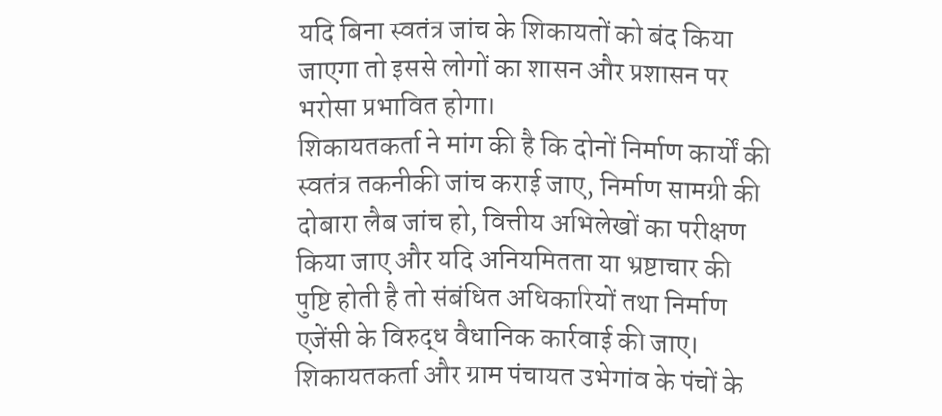यदि बिना स्वतंत्र जांच के शिकायतों को बंद किया जाएगा तो इससे लोगों का शासन और प्रशासन पर भरोसा प्रभावित होगा।
शिकायतकर्ता ने मांग की है कि दोनों निर्माण कार्यों की स्वतंत्र तकनीकी जांच कराई जाए, निर्माण सामग्री की दोबारा लैब जांच हो, वित्तीय अभिलेखों का परीक्षण किया जाए और यदि अनियमितता या भ्रष्टाचार की पुष्टि होती है तो संबंधित अधिकारियों तथा निर्माण एजेंसी के विरुद्ध वैधानिक कार्रवाई की जाए।
शिकायतकर्ता और ग्राम पंचायत उभेगांव के पंचों के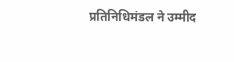प्रतिनिधिमंडल ने उम्मीद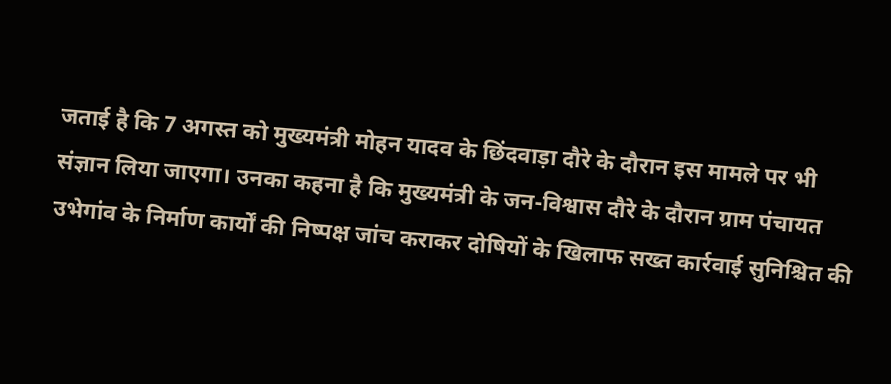जताई है कि 7 अगस्त को मुख्यमंत्री मोहन यादव के छिंदवाड़ा दौरे के दौरान इस मामले पर भी संज्ञान लिया जाएगा। उनका कहना है कि मुख्यमंत्री के जन-विश्वास दौरे के दौरान ग्राम पंचायत उभेगांव के निर्माण कार्यों की निष्पक्ष जांच कराकर दोषियों के खिलाफ सख्त कार्रवाई सुनिश्चित की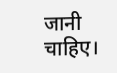जानी चाहिए।